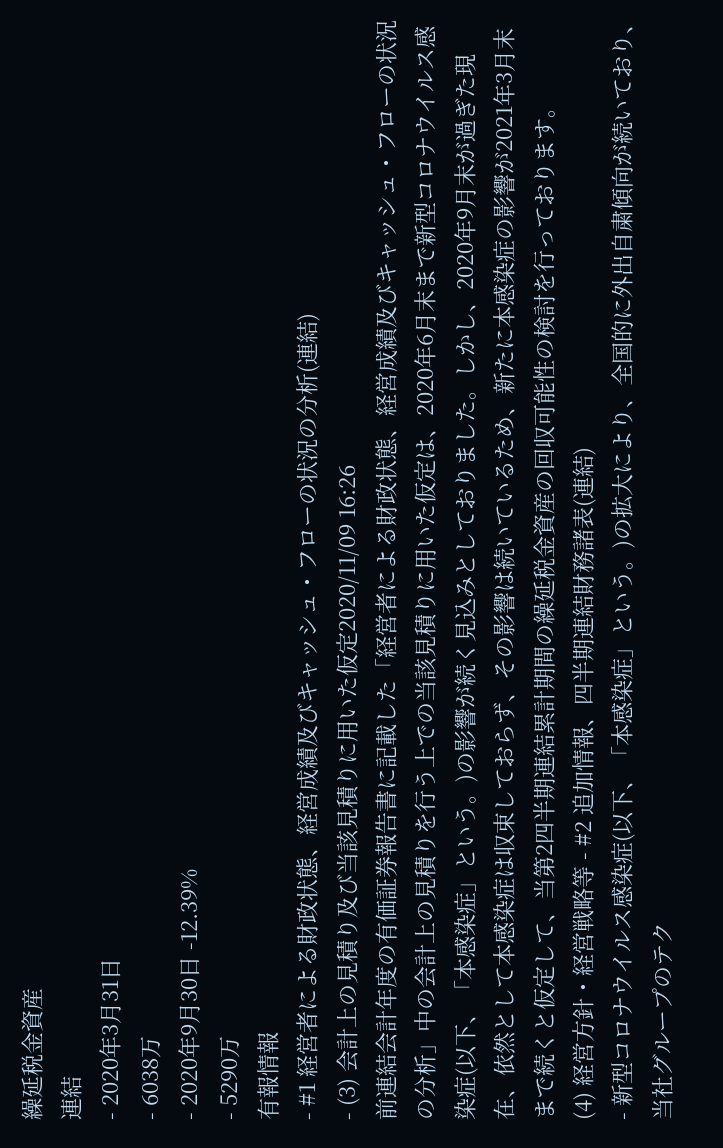繰延税金資産
連結
- 2020年3月31日
- 6038万
- 2020年9月30日 -12.39%
- 5290万
有報情報
- #1 経営者による財政状態、経営成績及びキャッシュ・フローの状況の分析(連結)
- (3) 会計上の見積り及び当該見積りに用いた仮定2020/11/09 16:26
前連結会計年度の有価証券報告書に記載した「経営者による財政状態、経営成績及びキャッシュ・フローの状況の分析」中の会計上の見積りを行う上での当該見積りに用いた仮定は、2020年6月末まで新型コロナウイルス感染症(以下、「本感染症」という。)の影響が続く見込みとしておりました。しかし、2020年9月末が過ぎた現在、依然として本感染症は収束しておらず、その影響は続いているため、新たに本感染症の影響が2021年3月末まで続くと仮定して、当第2四半期連結累計期間の繰延税金資産の回収可能性の検討を行っております。
(4) 経営方針・経営戦略等 - #2 追加情報、四半期連結財務諸表(連結)
- 新型コロナウイルス感染症(以下、「本感染症」という。)の拡大により、全国的に外出自粛傾向が続いており、当社グループのテク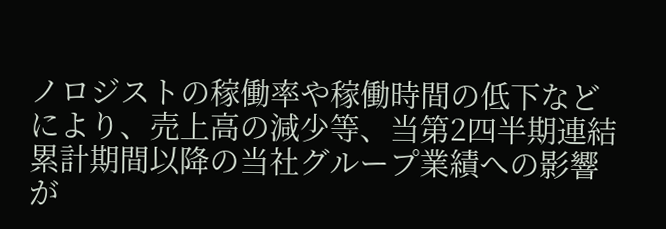ノロジストの稼働率や稼働時間の低下などにより、売上高の減少等、当第2四半期連結累計期間以降の当社グループ業績への影響が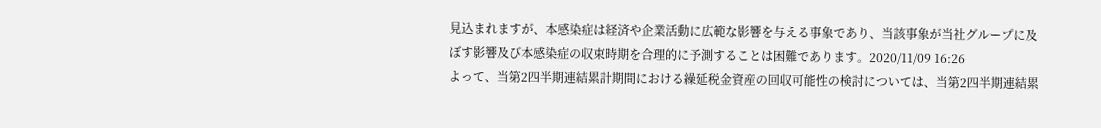見込まれますが、本感染症は経済や企業活動に広範な影響を与える事象であり、当該事象が当社グループに及ぼす影響及び本感染症の収束時期を合理的に予測することは困難であります。2020/11/09 16:26
よって、当第2四半期連結累計期間における繰延税金資産の回収可能性の検討については、当第2四半期連結累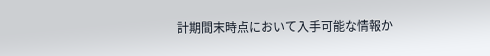計期間末時点において入手可能な情報か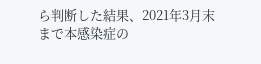ら判断した結果、2021年3月末まで本感染症の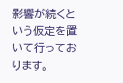影響が続くという仮定を置いて行っております。